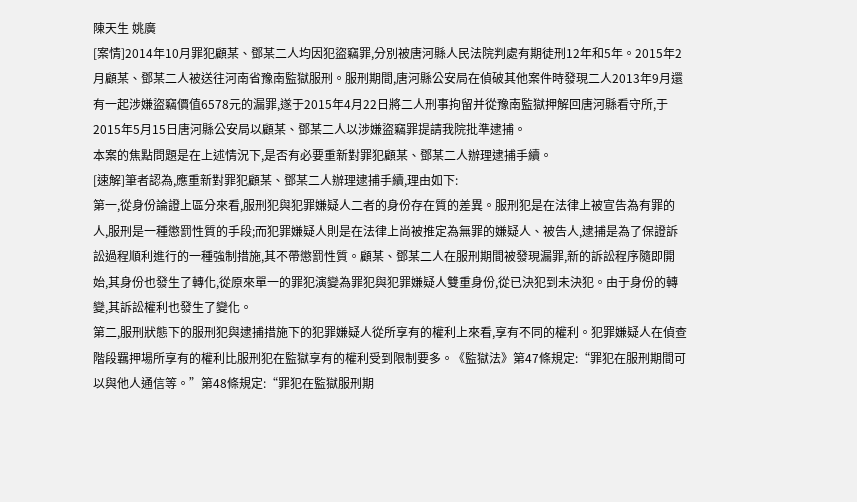陳天生 姚廣
[案情]2014年10月罪犯顧某、鄧某二人均因犯盜竊罪,分別被唐河縣人民法院判處有期徒刑12年和5年。2015年2月顧某、鄧某二人被送往河南省豫南監獄服刑。服刑期間,唐河縣公安局在偵破其他案件時發現二人2013年9月還有一起涉嫌盜竊價值6578元的漏罪,遂于2015年4月22日將二人刑事拘留并從豫南監獄押解回唐河縣看守所,于2015年5月15日唐河縣公安局以顧某、鄧某二人以涉嫌盜竊罪提請我院批準逮捕。
本案的焦點問題是在上述情況下,是否有必要重新對罪犯顧某、鄧某二人辦理逮捕手續。
[速解]筆者認為,應重新對罪犯顧某、鄧某二人辦理逮捕手續,理由如下:
第一,從身份論證上區分來看,服刑犯與犯罪嫌疑人二者的身份存在質的差異。服刑犯是在法律上被宣告為有罪的人,服刑是一種懲罰性質的手段;而犯罪嫌疑人則是在法律上尚被推定為無罪的嫌疑人、被告人,逮捕是為了保證訴訟過程順利進行的一種強制措施,其不帶懲罰性質。顧某、鄧某二人在服刑期間被發現漏罪,新的訴訟程序隨即開始,其身份也發生了轉化,從原來單一的罪犯演變為罪犯與犯罪嫌疑人雙重身份,從已決犯到未決犯。由于身份的轉變,其訴訟權利也發生了變化。
第二,服刑狀態下的服刑犯與逮捕措施下的犯罪嫌疑人從所享有的權利上來看,享有不同的權利。犯罪嫌疑人在偵查階段羈押場所享有的權利比服刑犯在監獄享有的權利受到限制要多。《監獄法》第47條規定:“罪犯在服刑期間可以與他人通信等。”第48條規定:“罪犯在監獄服刑期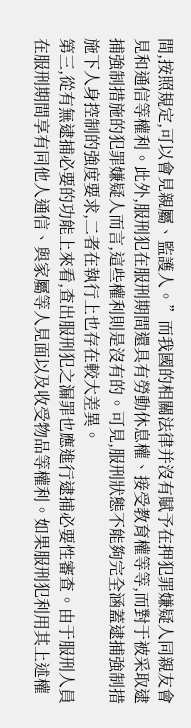間,按照規定,可以會見親屬、監護人。”而我國的相關法律并沒有賦予在押犯罪嫌疑人同親友會見和通信等權利。此外,服刑犯在服刑期間還具有勞動休息權、接受教育權等等,而對于被采取逮捕強制措施的犯罪嫌疑人而言,這些權利則是沒有的。可見,服刑狀態不能夠完全涵蓋逮捕強制措施下人身控制的強度要求,二者在執行上也存在較大差異。
第三,從有無逮捕必要的功能上來看,查出服刑犯之漏罪也應進行逮捕必要性審查。由于服刑人員在服刑期間享有同他人通信、與家屬等人見面以及收受物品等權利。如果服刑犯利用其上述權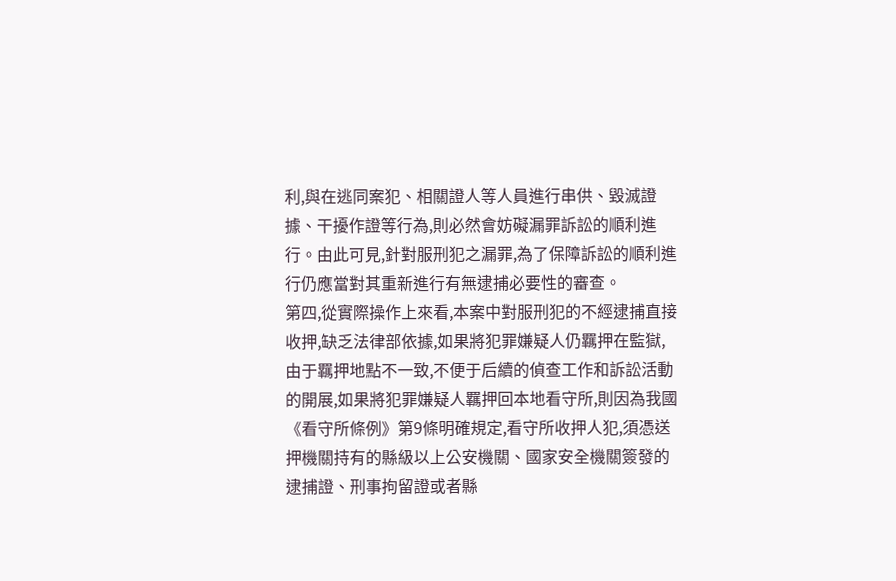利,與在逃同案犯、相關證人等人員進行串供、毀滅證據、干擾作證等行為,則必然會妨礙漏罪訴訟的順利進行。由此可見,針對服刑犯之漏罪,為了保障訴訟的順利進行仍應當對其重新進行有無逮捕必要性的審查。
第四,從實際操作上來看,本案中對服刑犯的不經逮捕直接收押,缺乏法律部依據,如果將犯罪嫌疑人仍羈押在監獄,由于羈押地點不一致,不便于后續的偵查工作和訴訟活動的開展,如果將犯罪嫌疑人羈押回本地看守所,則因為我國《看守所條例》第9條明確規定,看守所收押人犯,須憑送押機關持有的縣級以上公安機關、國家安全機關簽發的逮捕證、刑事拘留證或者縣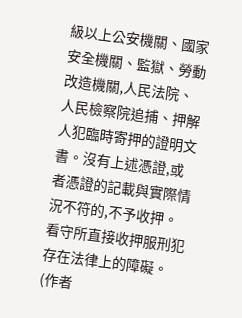級以上公安機關、國家安全機關、監獄、勞動改造機關,人民法院、人民檢察院追捕、押解人犯臨時寄押的證明文書。沒有上述憑證,或者憑證的記載與實際情況不符的,不予收押。看守所直接收押服刑犯存在法律上的障礙。
(作者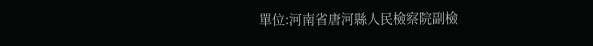單位:河南省唐河縣人民檢察院副檢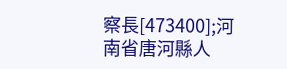察長[473400];河南省唐河縣人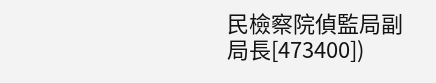民檢察院偵監局副局長[473400])